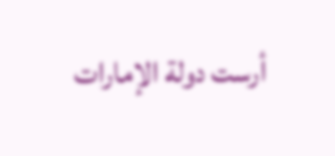أرست دولة الإمارات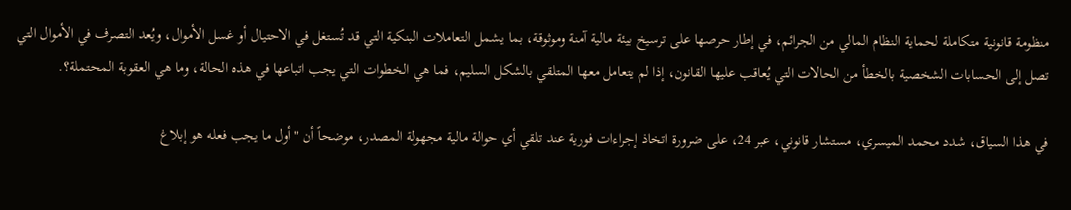منظومة قانونية متكاملة لحماية النظام المالي من الجرائم، في إطار حرصها على ترسيخ بيئة مالية آمنة وموثوقة، بما يشمل التعاملات البنكية التي قد تُستغل في الاحتيال أو غسل الأموال، ويُعد التصرف في الأموال التي تصل إلى الحسابات الشخصية بالخطأ من الحالات التي يُعاقب عليها القانون، إذا لم يتعامل معها المتلقي بالشكل السليم، فما هي الخطوات التي يجب اتباعها في هذه الحالة، وما هي العقوبة المحتملة؟.

في هذا السياق، شدد محمد الميسري، مستشار قانوني، عبر 24، على ضرورة اتخاذ إجراءات فورية عند تلقي أي حوالة مالية مجهولة المصدر، موضحاً أن "أول ما يجب فعله هو إبلاغ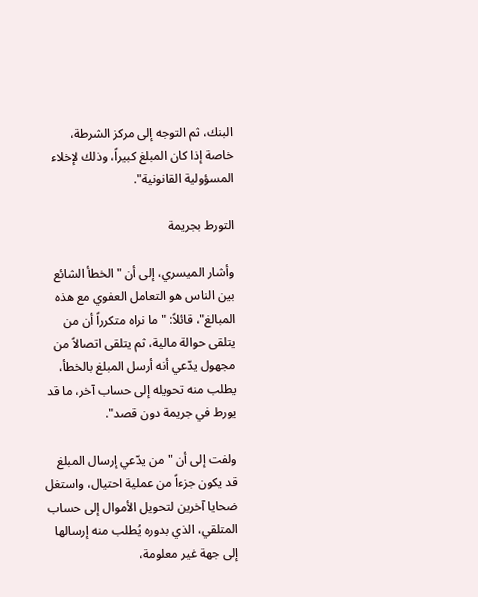البنك، ثم التوجه إلى مركز الشرطة، خاصة إذا كان المبلغ كبيراً، وذلك لإخلاء المسؤولية القانونية".

التورط بجريمة

وأشار الميسري، إلى أن "الخطأ الشائع بين الناس هو التعامل العفوي مع هذه المبالغ"، قائلاً: "ما نراه متكرراً أن من يتلقى حوالة مالية، ثم يتلقى اتصالاً من مجهول يدّعي أنه أرسل المبلغ بالخطأ، يطلب منه تحويله إلى حساب آخر، ما قد يورط في جريمة دون قصد".

ولفت إلى أن "من يدّعي إرسال المبلغ قد يكون جزءاً من عملية احتيال، واستغل ضحايا آخرين لتحويل الأموال إلى حساب المتلقي، الذي بدوره يُطلب منه إرسالها إلى جهة غير معلومة،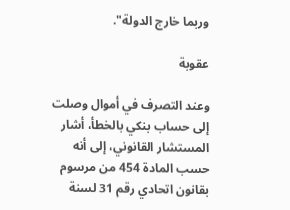وربما خارج الدولة".

عقوبة

وعند التصرف في أموال وصلت إلى حساب بنكي بالخطأ، أشار المستشار القانوني، إلى أنه حسب المادة 454 من مرسوم بقانون اتحادي رقم 31 لسنة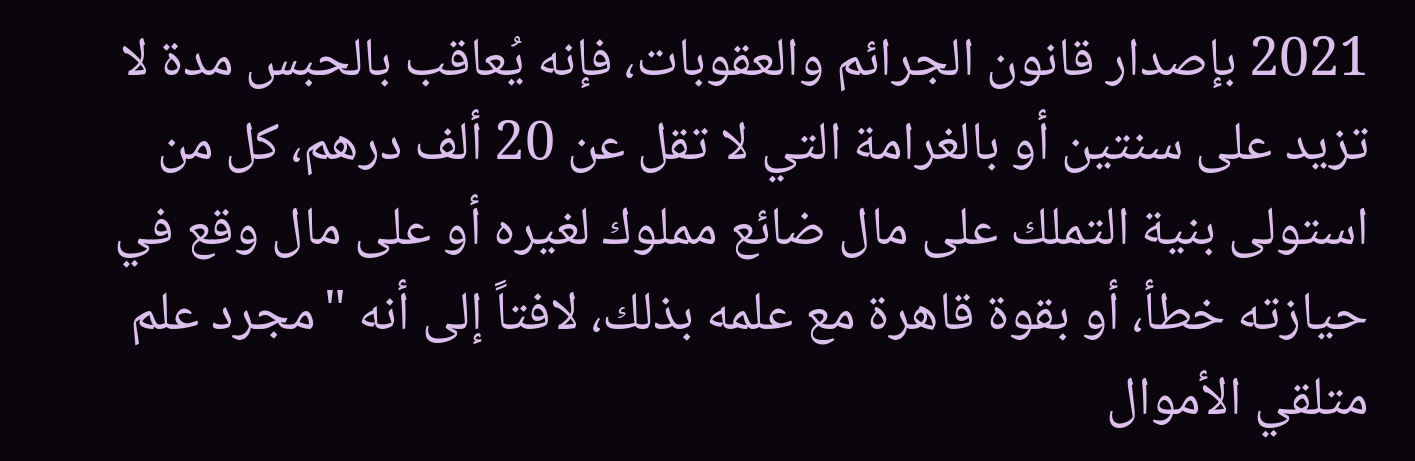2021 بإصدار قانون الجرائم والعقوبات، فإنه يُعاقب بالحبس مدة لا تزيد على سنتين أو بالغرامة التي لا تقل عن 20 ألف درهم، كل من استولى بنية التملك على مال ضائع مملوك لغيره أو على مال وقع في حيازته خطأ، أو بقوة قاهرة مع علمه بذلك، لافتاً إلى أنه "مجرد علم متلقي الأموال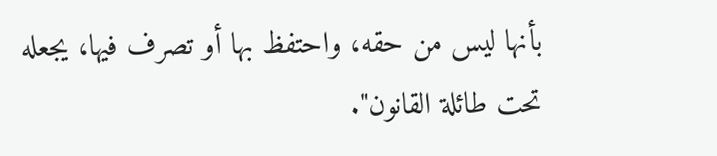بأنها ليس من حقه، واحتفظ بها أو تصرف فيها، يجعله تحت طائلة القانون".